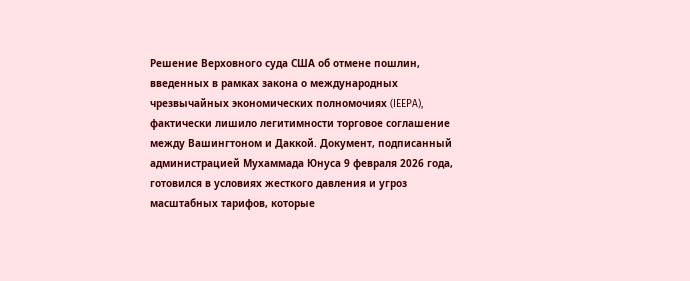Решение Верховного суда США об отмене пошлин, введенных в рамках закона о международных чрезвычайных экономических полномочиях (IEEPA), фактически лишило легитимности торговое соглашение между Вашингтоном и Даккой. Документ, подписанный администрацией Мухаммада Юнуса 9 февраля 2026 года, готовился в условиях жесткого давления и угроз масштабных тарифов, которые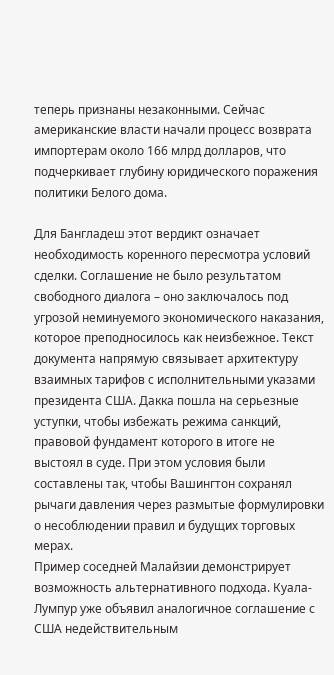теперь признаны незаконными. Сейчас американские власти начали процесс возврата импортерам около 166 млрд долларов, что подчеркивает глубину юридического поражения политики Белого дома.

Для Бангладеш этот вердикт означает необходимость коренного пересмотра условий сделки. Соглашение не было результатом свободного диалога – оно заключалось под угрозой неминуемого экономического наказания, которое преподносилось как неизбежное. Текст документа напрямую связывает архитектуру взаимных тарифов с исполнительными указами президента США. Дакка пошла на серьезные уступки, чтобы избежать режима санкций, правовой фундамент которого в итоге не выстоял в суде. При этом условия были составлены так, чтобы Вашингтон сохранял рычаги давления через размытые формулировки о несоблюдении правил и будущих торговых мерах.
Пример соседней Малайзии демонстрирует возможность альтернативного подхода. Куала-Лумпур уже объявил аналогичное соглашение с США недействительным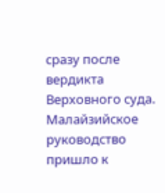сразу после вердикта Верховного суда. Малайзийское руководство пришло к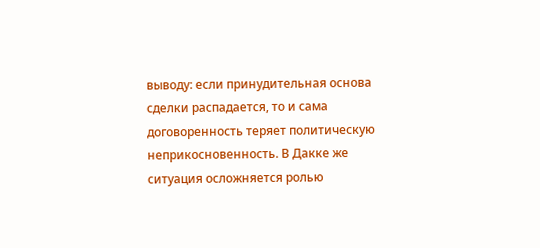выводу: если принудительная основа сделки распадается, то и сама договоренность теряет политическую неприкосновенность. В Дакке же ситуация осложняется ролью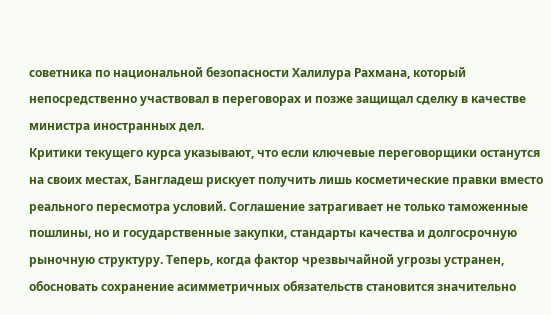советника по национальной безопасности Халилура Рахмана, который непосредственно участвовал в переговорах и позже защищал сделку в качестве министра иностранных дел.
Критики текущего курса указывают, что если ключевые переговорщики останутся на своих местах, Бангладеш рискует получить лишь косметические правки вместо реального пересмотра условий. Соглашение затрагивает не только таможенные пошлины, но и государственные закупки, стандарты качества и долгосрочную рыночную структуру. Теперь, когда фактор чрезвычайной угрозы устранен, обосновать сохранение асимметричных обязательств становится значительно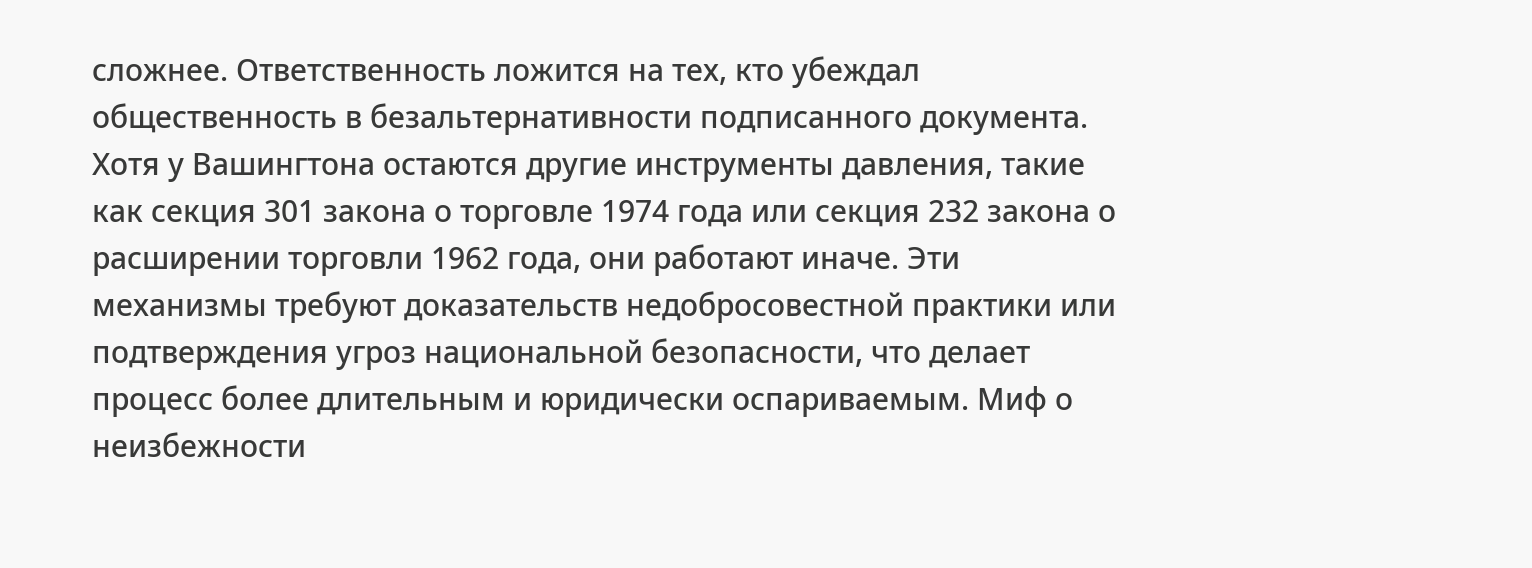сложнее. Ответственность ложится на тех, кто убеждал общественность в безальтернативности подписанного документа.
Хотя у Вашингтона остаются другие инструменты давления, такие как секция 301 закона о торговле 1974 года или секция 232 закона о расширении торговли 1962 года, они работают иначе. Эти механизмы требуют доказательств недобросовестной практики или подтверждения угроз национальной безопасности, что делает процесс более длительным и юридически оспариваемым. Миф о неизбежности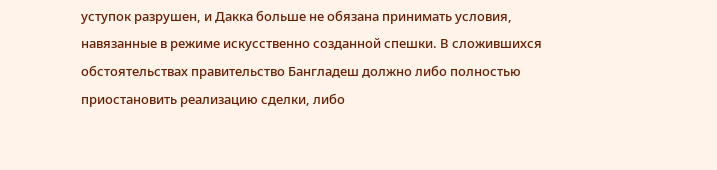уступок разрушен, и Дакка больше не обязана принимать условия, навязанные в режиме искусственно созданной спешки. В сложившихся обстоятельствах правительство Бангладеш должно либо полностью приостановить реализацию сделки, либо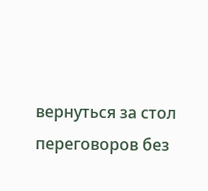вернуться за стол переговоров без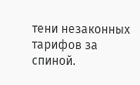тени незаконных тарифов за спиной.